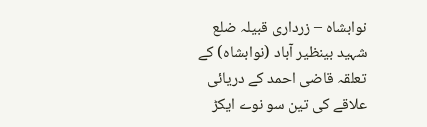نوابشاه – زرداری قبیلہ ضلع شہید بینظیر آباد (نوابشاہ) کے تعلقہ قاضی احمد کے دریائی علاقے کی تین سو نوے ایکڑ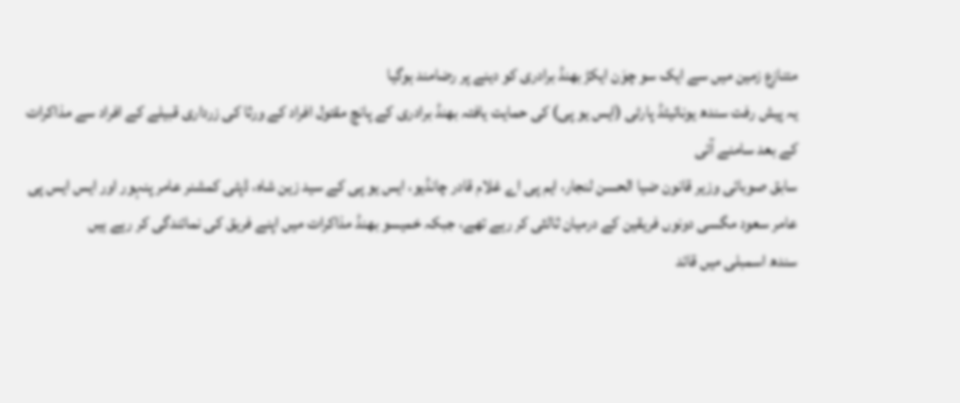متنازع زمین میں سے ایک سو چوَن ایکڑ بھنڈ برادری کو دینے پر رضامند ہوگیا
یہ پیش رفت سندھ یونائیٹڈ پارٹی (ایس یو پی) کی حمایت یافتہ بھنڈ برادری کے پانچ مقتول افراد کے ورثا کی زرداری قبیلے کے افراد سے مذاکرات کے بعد سامنے آئی
سابق صوبائی وزیر قانون ضیا الحسن لنجار، ایم پی اے غلام قادر چانڈیو، ایس یو پی کے سید زین شاہ، ڈپٹی کمشنر عامر پنہور اور ایس ایس پی عامر سعود مگسی دونوں فریقین کے درمیان ثالثی کر رہے تھے، جبکہ خمیسو بھنڈ مذاکرات میں اپنے فریق کی نمائندگی کر رہے ہیں
سندھ اسمبلی میں قائد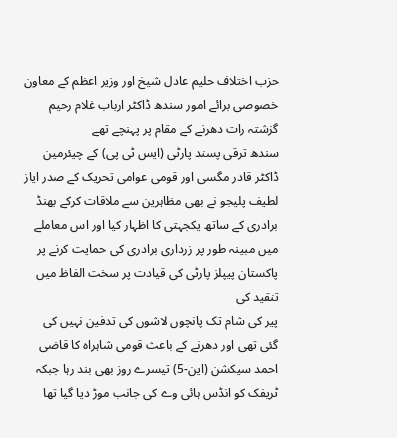حزب اختلاف حلیم عادل شیخ اور وزیر اعظم کے معاون خصوصی برائے امور سندھ ڈاکٹر ارباب غلام رحیم گزشتہ رات دھرنے کے مقام پر پہنچے تھے
سندھ ترقی پسند پارٹی (ایس ٹی پی) کے چیئرمین ڈاکٹر قادر مگسی اور قومی عوامی تحریک کے صدر ایاز لطیف پلیجو نے بھی مظاہرین سے ملاقات کرکے بھنڈ برادری کے ساتھ یکجہتی کا اظہار کیا اور اس معاملے میں مبینہ طور پر زرداری برادری کی حمایت کرنے پر پاکستان پیپلز پارٹی کی قیادت پر سخت الفاظ میں تنقید کی
پیر کی شام تک پانچوں لاشوں کی تدفین نہیں کی گئی تھی اور دھرنے کے باعث قومی شاہراہ کا قاضی احمد سیکشن (این-5) تیسرے روز بھی بند رہا جبکہ ٹریفک کو انڈس ہائی وے کی جانب موڑ دیا گیا تھا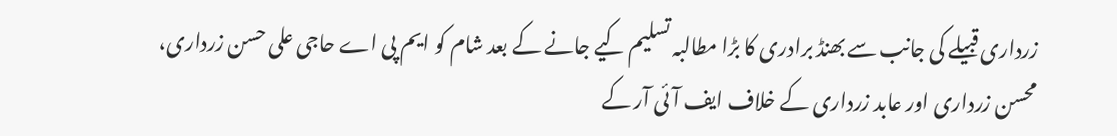زرداری قبیلے کی جانب سے بھنڈ برادری کا بڑا مطالبہ تسلیم کیے جانے کے بعد شام کو ایم پی اے حاجی علی حسن زرداری، محسن زرداری اور عابد زرداری کے خلاف ایف آئی آر کے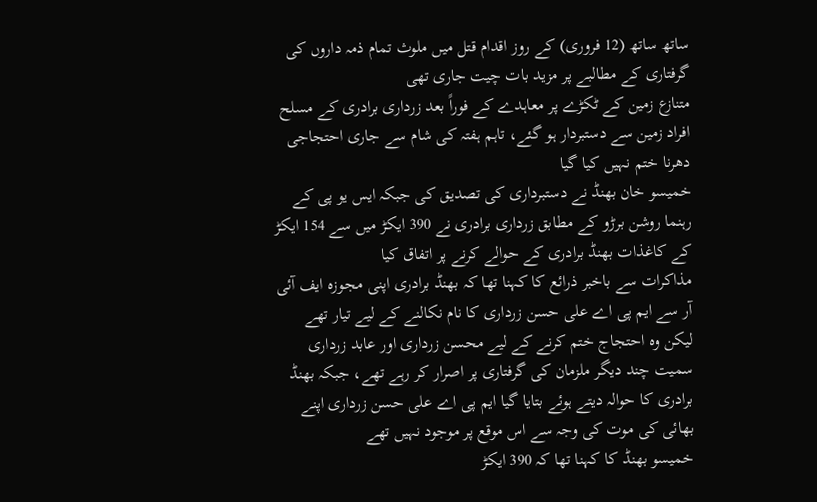ساتھ ساتھ (12 فروری) کے روز اقدام قتل میں ملوث تمام ذمہ داروں کی گرفتاری کے مطالبے پر مزید بات چیت جاری تھی
متنازع زمین کے ٹکڑے پر معاہدے کے فوراً بعد زرداری برادری کے مسلح افراد زمین سے دستبردار ہو گئے، تاہم ہفتہ کی شام سے جاری احتجاجی دھرنا ختم نہیں کیا گیا
خمیسو خان بھنڈ نے دستبرداری کی تصدیق کی جبکہ ایس یو پی کے رہنما روشن برڑو کے مطابق زرداری برادری نے 390 ایکڑ میں سے 154 ایکڑ کے کاغذات بھنڈ برادری کے حوالے کرنے پر اتفاق کیا
مذاکرات سے باخبر ذرائع کا کہنا تھا کہ بھنڈ برادری اپنی مجوزہ ایف آئی آر سے ایم پی اے علی حسن زرداری کا نام نکالنے کے لیے تیار تھے لیکن وہ احتجاج ختم کرنے کے لیے محسن زرداری اور عابد زرداری سمیت چند دیگر ملزمان کی گرفتاری پر اصرار کر رہے تھے، جبکہ بھنڈ برادری کا حوالہ دیتے ہوئے بتایا گیا ایم پی اے علی حسن زرداری اپنے بھائی کی موت کی وجہ سے اس موقع پر موجود نہیں تھے
خمیسو بھنڈ کا کہنا تھا کہ 390 ایکڑ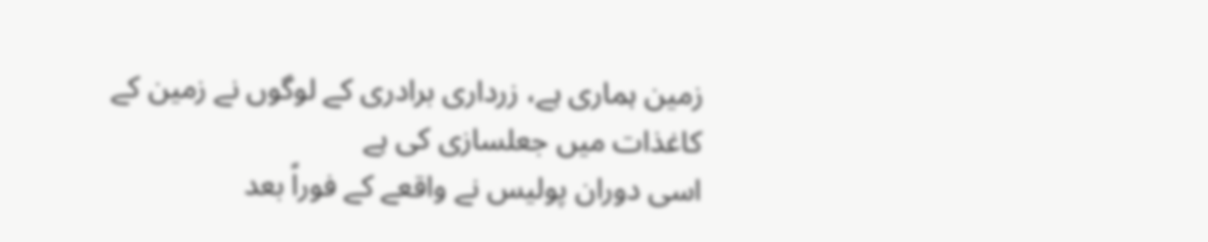زمین ہماری ہے، زرداری برادری کے لوگوں نے زمین کے کاغذات میں جعلسازی کی ہے
اسی دوران پولیس نے واقعے کے فوراً بعد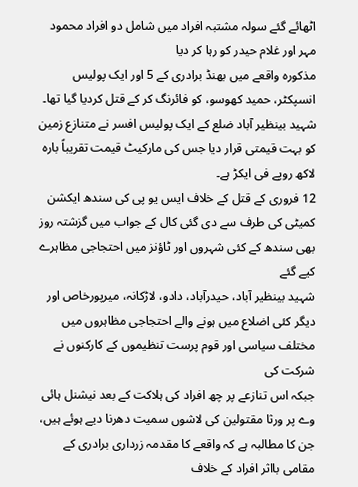اٹھائے گئے سولہ مشتبہ افراد میں شامل دو افراد محمود مہر اور غلام حیدر کو رہا کر دیا
مذکورہ واقعے میں بھنڈ برادری کے 5 اور ایک پولیس انسپکٹر، حمید کھوسو، کو فائرنگ کر کے قتل کردیا گیا تھا۔
شہید بینظیر آباد ضلع کے ایک پولیس افسر نے متنازع زمین کو بہت قیمتی قرار دیا جس کی مارکیٹ قیمت تقریباً بارہ لاکھ روپے فی ایکڑ ہے۔
12 فروری کے قتل کے خلاف ایس یو پی کی سندھ ایکشن کمیٹی کی طرف سے دی گئی کال کے جواب میں گزشتہ روز بھی سندھ کے کئی شہروں اور ٹاؤنز میں احتجاجی مظاہرے کیے گئے
شہید بینظیر آباد، حیدرآباد، دادو، لاڑکانہ، میرپورخاص اور دیگر کئی اضلاع میں ہونے والے احتجاجی مظاہروں میں مختلف سیاسی اور قوم پرست تنظیموں کے کارکنوں نے شرکت کی
جبکہ اس تنازعے پر چھ افراد کی ہلاکت کے بعد نیشنل ہائی وے پر ورثا مقتولین کی لاشوں سمیت دھرنا دیے ہوئے ہیں، جن کا مطالبہ ہے کہ واقعے کا مقدمہ زرداری برادری کے مقامی بااثر افراد کے خلاف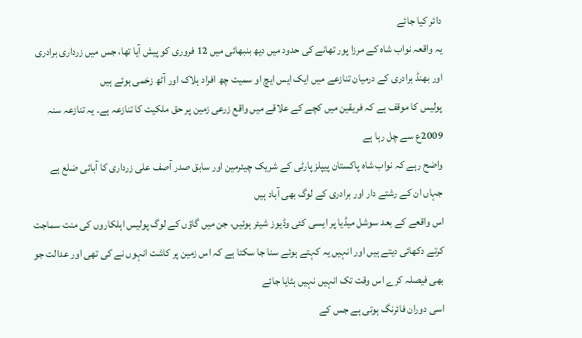دائر کیا جائے
یہ واقعہ نواب شاہ کے مرزا پور تھانے کی حدود میں دیھ بنبھائی میں 12 فروری کو پیش آیا تھا، جس میں زرداری برادری اور بھنڈ برادری کے درمیان تنازعے میں ایک ایس ایچ او سمیت چھ افراد ہلاک اور آٹھ زخمی ہوئے ہیں
پولیس کا موقف ہے کہ فریقین میں کچے کے علاقے میں واقع زرعی زمین پر حق ملکیت کا تنازعہ ہے۔ یہ تنازعہ سنہ 2009ع سے چل رہا ہے
واضح رہے کہ نواب شاہ پاکستان پیپلز پارٹی کے شریک چیئرمین اور سابق صدر آصف علی زرداری کا آبائی ضلع ہے جہاں ان کے رشتے دار اور برادری کے لوگ بھی آباد ہیں
اس واقعے کے بعد سوشل میڈیا پر ایسی کئی وڈیوز شیئر ہوئیں، جن میں گاؤں کے لوگ پولیس اہلکاروں کی منت سماجت کرتے دکھائی دیتے ہیں اور انہیں یہ کہتے ہوئے سنا جا سکتا ہے کہ اس زمین پر کاشت انہوں نے کی تھی اور عدالت جو بھی فیصلہ کرے اس وقت تک انہیں نہیں ہٹایا جائے
اسی دوران فائرنگ ہوتی ہے جس کے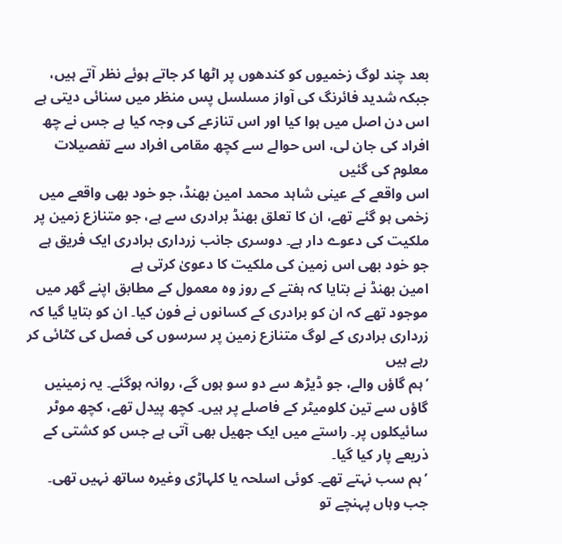بعد چند لوگ زخمیوں کو کندھوں پر اٹھا کر جاتے ہوئے نظر آتے ہیں، جبکہ شدید فائرنگ کی آواز مسلسل پس منظر میں سنائی دیتی ہے
اس دن اصل میں ہوا کیا اور اس تنازعے کی وجہ کیا ہے جس نے چھ افراد کی جان لی، اس حوالے سے کچھ مقامی افراد سے تفصیلات معلوم کی گئیں
اس واقعے کے عینی شاہد محمد امین بھنڈ، جو خود بھی واقعے میں زخمی ہو گئے تھے، ان کا تعلق بھنڈ برادری سے ہے، جو متنازع زمین پر ملکیت کی دعوے دار ہے۔ دوسری جانب زرداری برادری ایک فریق ہے جو خود بھی اس زمین کی ملکیت کا دعویٰ کرتی ہے
امین بھنڈ نے بتایا کہ ہفتے کے روز وہ معمول کے مطابق اپنے گھر میں موجود تھے کہ ان کو برادری کے کسانوں نے فون کیا۔ ان کو بتایا گیا کہ زرداری برادری کے لوگ متنازع زمین پر سرسوں کی فصل کی کٹائی کر رہے ہیں
’ہم گاؤں والے، جو ڈیڑھ سے دو سو ہوں گے، روانہ ہوگئے۔ یہ زمینیں گاؤں سے تین کلومیٹر کے فاصلے پر ہیں۔ کچھ پیدل تھے، کچھ موٹر سائیکلوں پر۔ راستے میں ایک جھیل بھی آتی ہے جس کو کشتی کے ذریعے پار کیا گیا۔
’ہم سب نہتے تھے۔ کوئی اسلحہ یا کلہاڑی وغیرہ ساتھ نہیں تھی۔ جب وہاں پہنچے تو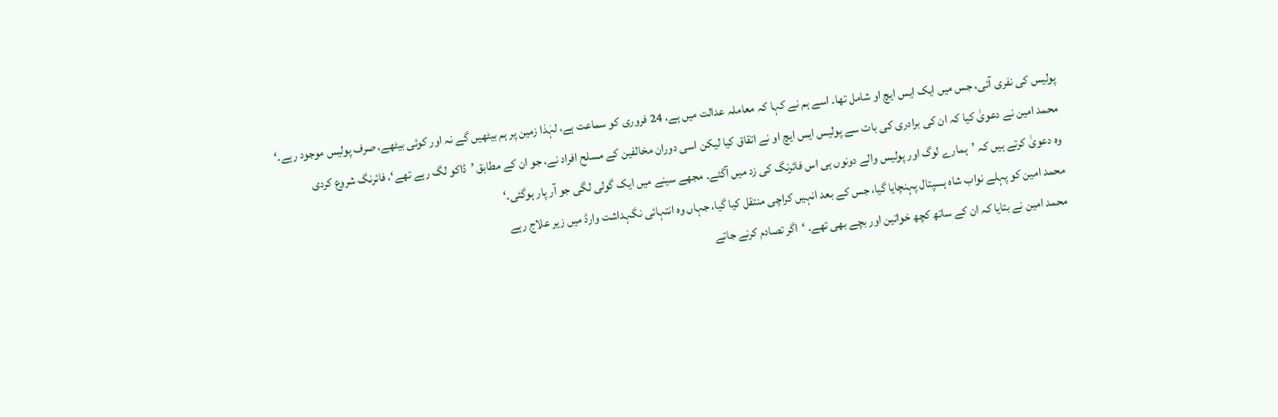پولیس کی نفری آئی، جس میں ایک ایس ایچ او شامل تھا۔ اسے ہم نے کہا کہ معاملہ عدالت میں ہے، 24 فروری کو سماعت ہے، لہٰذا زمین پر ہم بیٹھیں گے نہ اور کوئی بیٹھے، صرف پولیس موجود رہے۔‘
محمد امین نے دعویٰ کیا کہ ان کی برادری کی بات سے پولیس ایس ایچ او نے اتقاق کیا لیکن اسی دوران مخالفین کے مسلح افراد نے، جو ان کے مطابق ’ڈاکو لگ رہے تھے‘، فائرنگ شروع کردی
وہ دعویٰ کرتے ہیں کہ ’ہمارے لوگ اور پولیس والے دونوں ہی اس فائرنگ کی زد میں آگئے۔ مجھے سینے میں ایک گولی لگی جو آر پار ہوگئی۔‘
محمد امین کو پہلے نواب شاہ ہسپتال پہنچایا گیا، جس کے بعد انہیں کراچی منتقل کیا گیا، جہاں وہ انتہائی نگہداشت وارڈ میں زیر علاج رہے
محمد امین نے بتایا کہ ان کے ساتھ کچھ خواتین اور بچے بھی تھے۔ ‘اگر تصادم کرنے جاتے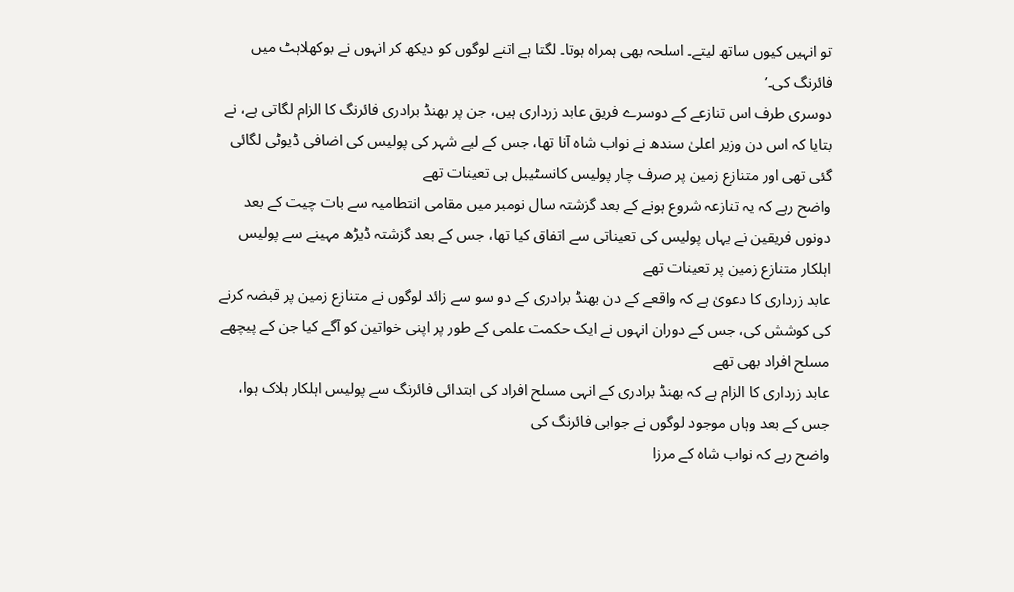تو انہیں کیوں ساتھ لیتے۔ اسلحہ بھی ہمراہ ہوتا۔ لگتا ہے اتنے لوگوں کو دیکھ کر انہوں نے بوکھلاہٹ میں فائرنگ کی۔’
دوسری طرف اس تنازعے کے دوسرے فریق عابد زرداری ہیں، جن پر بھنڈ برادری فائرنگ کا الزام لگاتی ہے، نے بتایا کہ اس دن وزیر اعلیٰ سندھ نے نواب شاہ آنا تھا، جس کے لیے شہر کی پولیس کی اضافی ڈیوٹی لگائی گئی تھی اور متنازع زمین پر صرف چار پولیس کانسٹیبل ہی تعینات تھے
واضح رہے کہ یہ تنازعہ شروع ہونے کے بعد گزشتہ سال نومبر میں مقامی انتطامیہ سے بات چیت کے بعد دونوں فریقین نے یہاں پولیس کی تعیناتی سے اتفاق کیا تھا، جس کے بعد گزشتہ ڈیڑھ مہینے سے پولیس اہلکار متنازع زمین پر تعینات تھے
عابد زرداری کا دعویٰ ہے کہ واقعے کے دن بھنڈ برادری کے دو سو سے زائد لوگوں نے متنازع زمین پر قبضہ کرنے کی کوشش کی، جس کے دوران انہوں نے ایک حکمت علمی کے طور پر اپنی خواتین کو آگے کیا جن کے پیچھے مسلح افراد بھی تھے
عابد زرداری کا الزام ہے کہ بھنڈ برادری کے انہی مسلح افراد کی ابتدائی فائرنگ سے پولیس اہلکار ہلاک ہوا، جس کے بعد وہاں موجود لوگوں نے جوابی فائرنگ کی
واضح رہے کہ نواب شاہ کے مرزا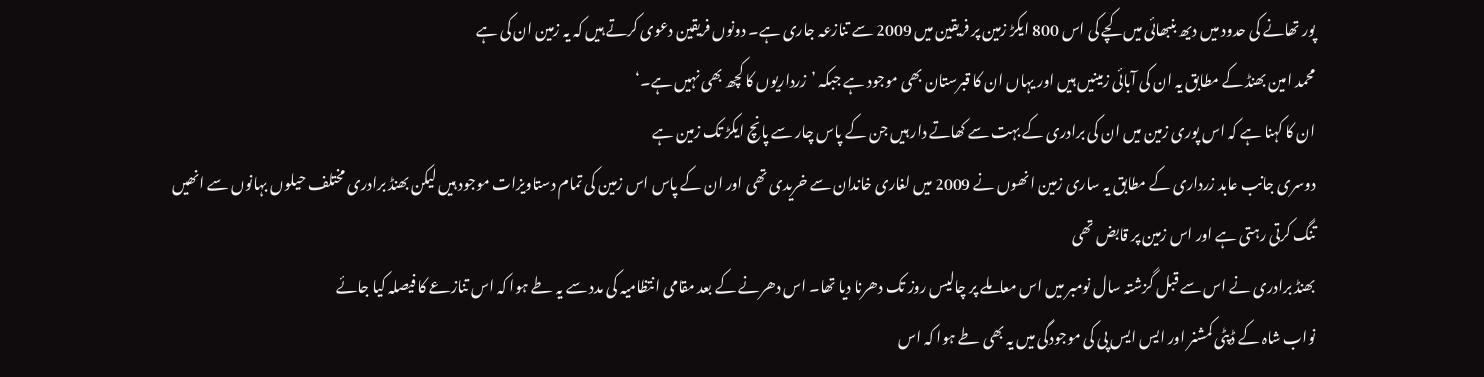پور تھانے کی حدود میں دیھ بنبھائی میں کچے کی اس 800 ایکڑ زمین پر فریقین میں 2009 سے تنازعہ جاری ہے۔ دونوں فریقین دعوی کرتے ہیں کہ یہ زمین ان کی ہے
محمد امین بھنڈ کے مطابق یہ ان کی آبائی زمینیں ہیں اور یہاں ان کا قبرستان بھی موجود ہے جبکہ ’زرداریوں کا کچھ بھی نہیں ہے۔‘
ان کا کہنا ہے کہ اس پوری زمین میں ان کی برادری کے بہت سے کھاتے دار ہیں جن کے پاس چار سے پانچ ایکڑ تک زمین ہے
دوسری جانب عابد زرداری کے مطابق یہ ساری زمین انھوں نے 2009 میں لغاری خاندان سے خریدی تھی اور ان کے پاس اس زمین کی تمام دستاویزات موجود ہیں لیکن بھنڈ برادری مختلف حیلوں بہانوں سے انھیں تنگ کرتی رہتی ہے اور اس زمین پر قابض تھی
بھنڈ برادری نے اس سے قبل گزشتہ سال نومبر میں اس معاملے پر چالیس روز تک دھرنا دیا تھا۔ اس دھرنے کے بعد مقامی انتظامیہ کی مدد سے یہ طے ہوا کہ اس تنازعے کا فیصلہ کیا جائے
نواب شاہ کے ڈپٹی کمشنر اور ایس ایس پی کی موجودگی میں یہ بھی طے ہوا کہ اس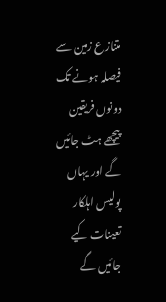متنازع زمین سے فیصلہ ہونے تک دونوں فریقین پیچھے ہٹ جائیں گے اور یہاں پولیس اہلکار تعینات کیے جائیں گے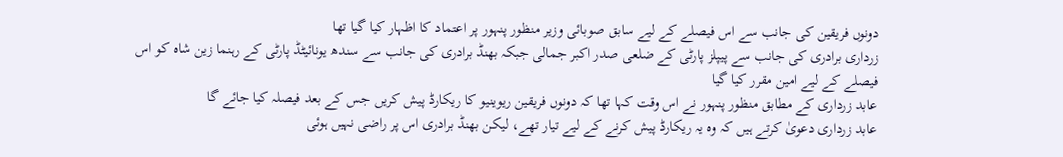دونوں فریقین کی جانب سے اس فیصلے کے لیے سابق صوبائی وزیر منظور پنہور پر اعتماد کا اظہار کیا گیا تھا
زرداری برادری کی جانب سے پیپلز پارٹی کے ضلعی صدر اکبر جمالی جبکہ بھنڈ برادری کی جانب سے سندھ یونائیٹڈ پارٹی کے رہنما زین شاہ کو اس فیصلے کے لیے امین مقرر کیا گیا
عابد زرداری کے مطابق منظور پنہور نے اس وقت کہا تھا کہ دونوں فریقین ریوینیو کا ریکارڈ پیش کریں جس کے بعد فیصلہ کیا جائے گا
عابد زرداری دعویٰ کرتے ہیں کہ وہ یہ ریکارڈ پیش کرنے کے لیے تیار تھے، لیکن بھنڈ برادری اس پر راضی نہیں ہوئی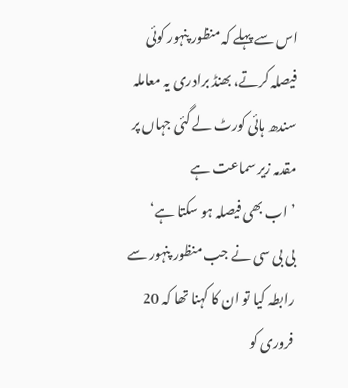اس سے پہلے کہ منظور پنہور کوئی فیصلہ کرتے، بھنڈ برادری یہ معاملہ سندھ ہائی کورٹ لے گئی جہاں پر مقدمہ زیر سماعت ہے
’اب بھی فیصلہ ہو سکتا ہے‘
بی بی سی نے جب منظور پنہور سے رابطہ کیا تو ان کا کہنا تھا کہ 20 فروری کو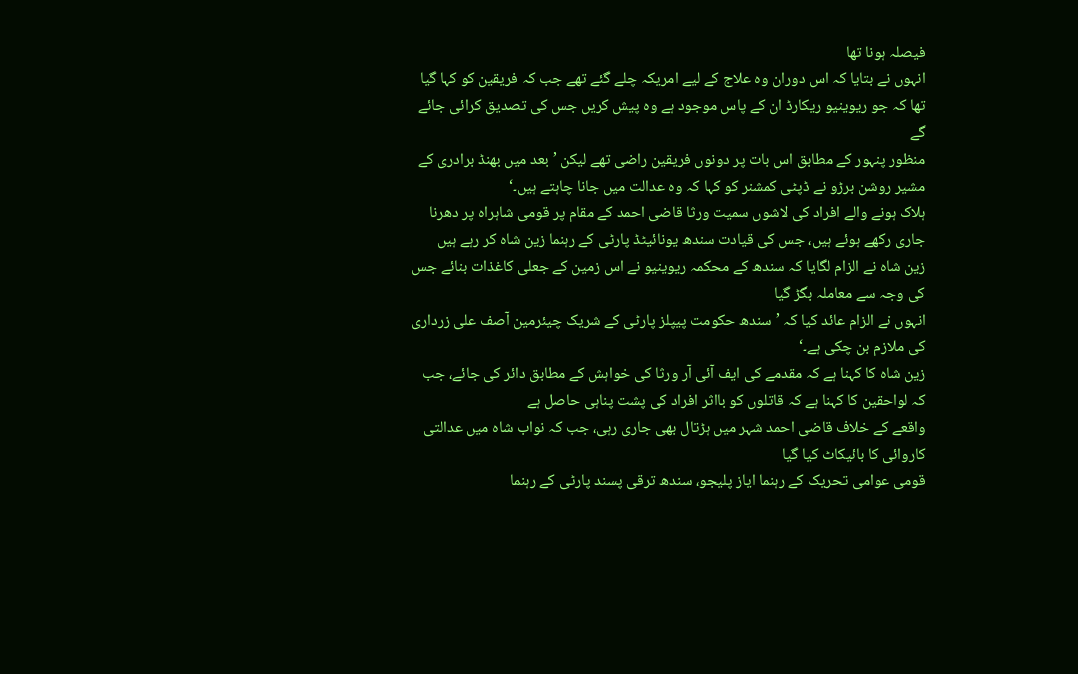فیصلہ ہونا تھا
انہوں نے بتایا کہ اس دوران وہ علاج کے لیے امریکہ چلے گئے تھے جب کہ فریقین کو کہا گیا تھا کہ جو ریوینیو ریکارڈ ان کے پاس موجود ہے وہ پیش کریں جس کی تصدیق کرائی جائے گے
منظور پنہور کے مطابق اس بات پر دونوں فریقین راضی تھے لیکن ’بعد میں بھنڈ برادری کے مشیر روشن برڑو نے ڈپٹی کمشنر کو کہا کہ وہ عدالت میں جانا چاہتے ہیں۔‘
ہلاک ہونے والے افراد کی لاشوں سمیت ورثا قاضی احمد کے مقام پر قومی شاہراہ پر دھرنا جاری رکھے ہوئے ہیں، جس کی قیادت سندھ یونائیٹڈ پارٹی کے رہنما زین شاہ کر رہے ہیں
زین شاہ نے الزام لگایا کہ سندھ کے محکمہ ریوینیو نے اس زمین کے جعلی کاغذات بنائے جس کی وجہ سے معاملہ بگڑ گیا
انہوں نے الزام عائد کیا کہ ’سندھ حکومت پیپلز پارٹی کے شریک چیئرمین آصف علی زرداری کی ملازم بن چکی ہے۔‘
زین شاہ کا کہنا ہے کہ مقدمے کی ایف آئی آر ورثا کی خواہش کے مطابق دائر کی جائے، جب کہ لواحقین کا کہنا ہے کہ قاتلوں کو بااثر افراد کی پشت پناہی حاصل ہے
واقعے کے خلاف قاضی احمد شہر میں ہڑتال بھی جاری رہی، جب کہ نواب شاہ میں عدالتی کاروائی کا بائیکاٹ کیا گیا
قومی عوامی تحریک کے رہنما ایاز پلیجو، سندھ ترقی پسند پارٹی کے رہنما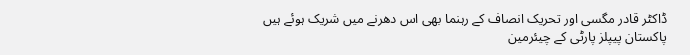ڈاکٹر قادر مگسی اور تحریک انصاف کے رہنما بھی اس دھرنے میں شریک ہوئے ہیں
پاکستان پیپلز پارٹی کے چیئرمین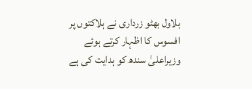بلاول بھٹو زرداری نے ہلاکتوں پر افسوس کا اظہار کرتے ہوئے وزیراعلیٰ سندھ کو ہدایت کی ہے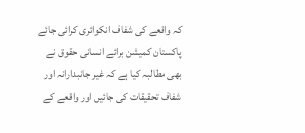کہ واقعے کی شفاف انکوائری کرائی جائے
پاکستان کمیشن برائے انسانی حقوق نے بھی مطالبہ کیا ہے کہ غیر جانبدارانہ اور شفاف تحقیقات کی جائیں اور واقعے کے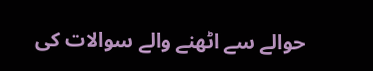حوالے سے اٹھنے والے سوالات کی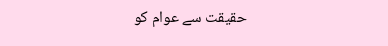حقیقت سے عوام کو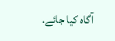آگاہ کیا جائے.